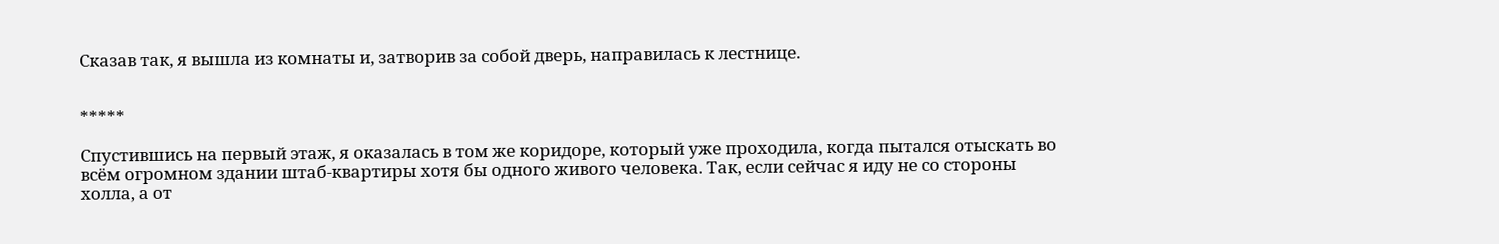Сказав так, я вышла из комнаты и, затворив за собой дверь, направилась к лестнице.


*****

Спустившись на первый этаж, я оказалась в том же коридоре, который уже проходила, когда пытался отыскать во всём огромном здании штаб-квартиры хотя бы одного живого человека. Так, если сейчас я иду не со стороны холла, а от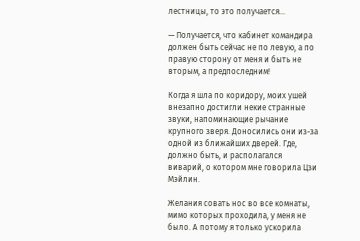лестницы, то это получается…

— Получается, что кабинет командира должен быть сейчас не по левую, а по правую сторону от меня и быть не вторым, а предпоследним!

Когда я шла по коридору, моих ушей внезапно достигли некие странные звуки, напоминающие рычание крупного зверя. Доносились они из-за одной из ближайших дверей. Где, должно быть, и располагался виварий, о котором мне говорила Цзи Мэйлин.

Желания совать нос во все комнаты, мимо которых проходила, у меня не было. А потому я только ускорила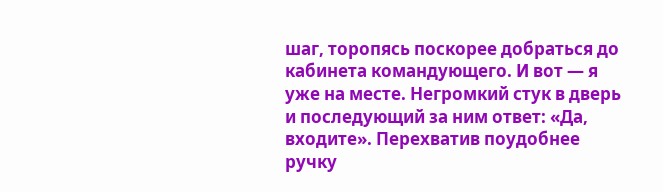шаг, торопясь поскорее добраться до кабинета командующего. И вот — я уже на месте. Негромкий стук в дверь и последующий за ним ответ: «Да, входите». Перехватив поудобнее ручку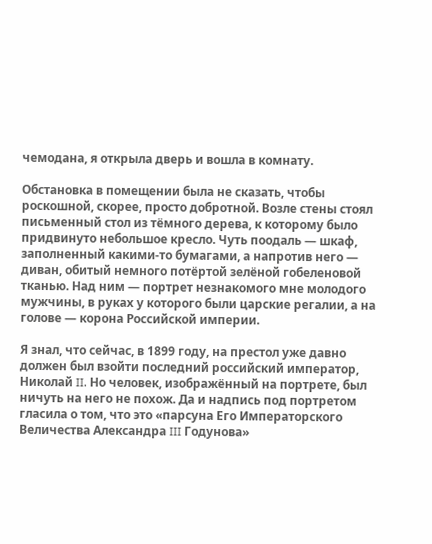чемодана, я открыла дверь и вошла в комнату.

Обстановка в помещении была не сказать, чтобы роскошной, скорее, просто добротной. Возле стены стоял письменный стол из тёмного дерева, к которому было придвинуто небольшое кресло. Чуть поодаль — шкаф, заполненный какими-то бумагами, а напротив него — диван, обитый немного потёртой зелёной гобеленовой тканью. Над ним — портрет незнакомого мне молодого мужчины, в руках у которого были царские регалии, а на голове — корона Российской империи.

Я знал, что сейчас, в 1899 году, на престол уже давно должен был взойти последний российский император, Николай II. Но человек, изображённый на портрете, был ничуть на него не похож. Да и надпись под портретом гласила о том, что это «парсуна Его Императорского Величества Александра III Годунова»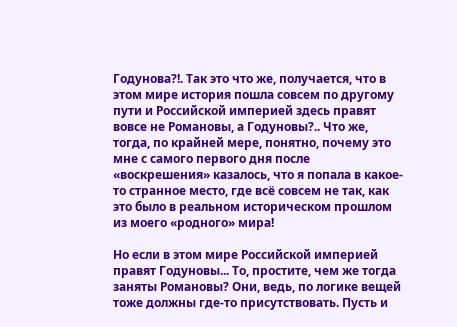Годунова?!. Так это что же, получается, что в этом мире история пошла совсем по другому пути и Российской империей здесь правят вовсе не Романовы, а Годуновы?.. Что же, тогда, по крайней мере, понятно, почему это мне с самого первого дня после «воскрешения» казалось, что я попала в какое-то странное место, где всё совсем не так, как это было в реальном историческом прошлом из моего «родного» мира!

Но если в этом мире Российской империей правят Годуновы... То, простите, чем же тогда заняты Романовы? Они, ведь, по логике вещей тоже должны где-то присутствовать. Пусть и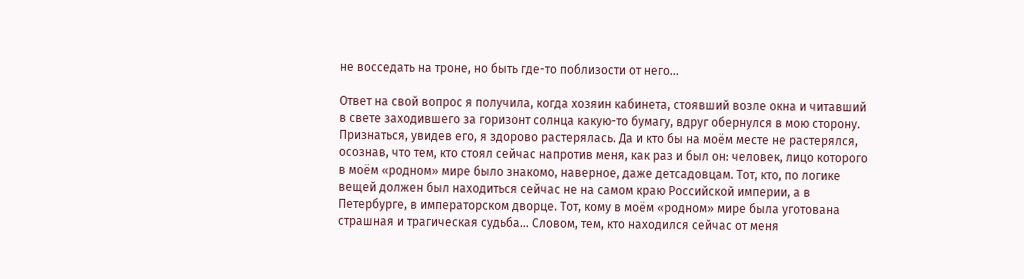не восседать на троне, но быть где-то поблизости от него...

Ответ на свой вопрос я получила, когда хозяин кабинета, стоявший возле окна и читавший в свете заходившего за горизонт солнца какую-то бумагу, вдруг обернулся в мою сторону. Признаться, увидев его, я здорово растерялась. Да и кто бы на моём месте не растерялся, осознав, что тем, кто стоял сейчас напротив меня, как раз и был он: человек, лицо которого в моём «родном» мире было знакомо, наверное, даже детсадовцам. Тот, кто, по логике вещей должен был находиться сейчас не на самом краю Российской империи, а в Петербурге, в императорском дворце. Тот, кому в моём «родном» мире была уготована страшная и трагическая судьба… Словом, тем, кто находился сейчас от меня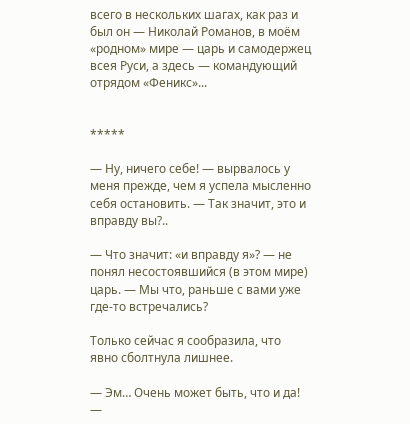всего в нескольких шагах, как раз и был он — Николай Романов, в моём «родном» мире — царь и самодержец всея Руси, а здесь — командующий отрядом «Феникс»...


*****

— Ну, ничего себе! — вырвалось у меня прежде, чем я успела мысленно себя остановить. — Так значит, это и вправду вы?..

— Что значит: «и вправду я»? — не понял несостоявшийся (в этом мире) царь. — Мы что, раньше с вами уже где-то встречались?

Только сейчас я сообразила, что явно сболтнула лишнее.

— Эм… Очень может быть, что и да! —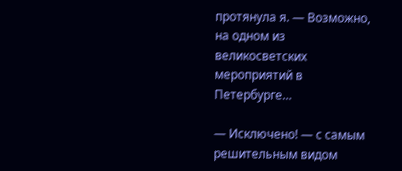протянула я. — Возможно, на одном из великосветских мероприятий в Петербурге…

— Исключено! — с самым решительным видом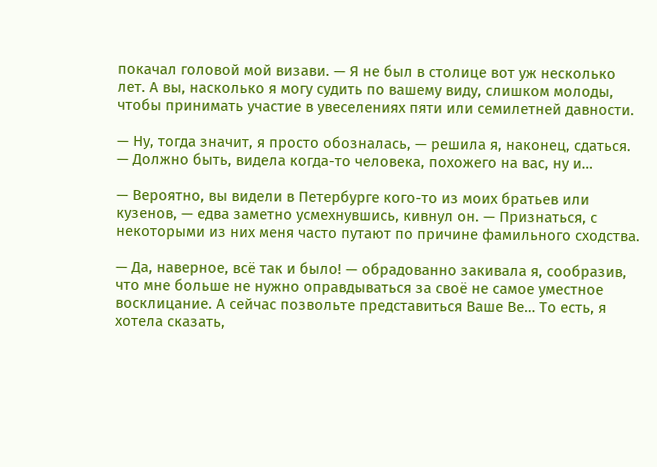покачал головой мой визави. — Я не был в столице вот уж несколько лет. А вы, насколько я могу судить по вашему виду, слишком молоды, чтобы принимать участие в увеселениях пяти или семилетней давности.

— Ну, тогда значит, я просто обозналась, — решила я, наконец, сдаться. — Должно быть, видела когда-то человека, похожего на вас, ну и…

— Вероятно, вы видели в Петербурге кого-то из моих братьев или кузенов, — едва заметно усмехнувшись, кивнул он. — Признаться, с некоторыми из них меня часто путают по причине фамильного сходства.

— Да, наверное, всё так и было! — обрадованно закивала я, сообразив, что мне больше не нужно оправдываться за своё не самое уместное восклицание. А сейчас позвольте представиться Ваше Ве… То есть, я хотела сказать,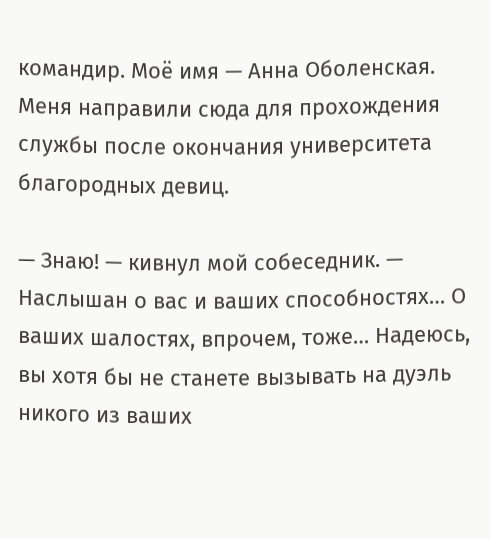командир. Моё имя — Анна Оболенская. Меня направили сюда для прохождения службы после окончания университета благородных девиц.

— Знаю! — кивнул мой собеседник. — Наслышан о вас и ваших способностях… О ваших шалостях, впрочем, тоже… Надеюсь, вы хотя бы не станете вызывать на дуэль никого из ваших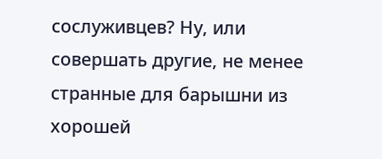сослуживцев? Ну, или совершать другие, не менее странные для барышни из хорошей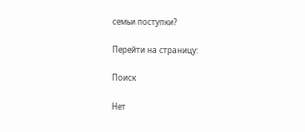семьи поступки?

Перейти на страницу:

Поиск

Нет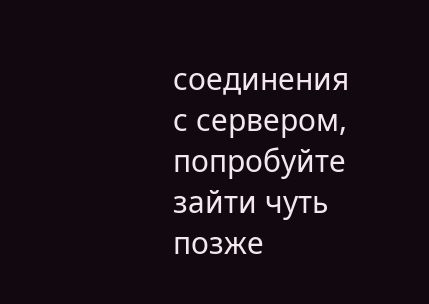соединения с сервером, попробуйте зайти чуть позже